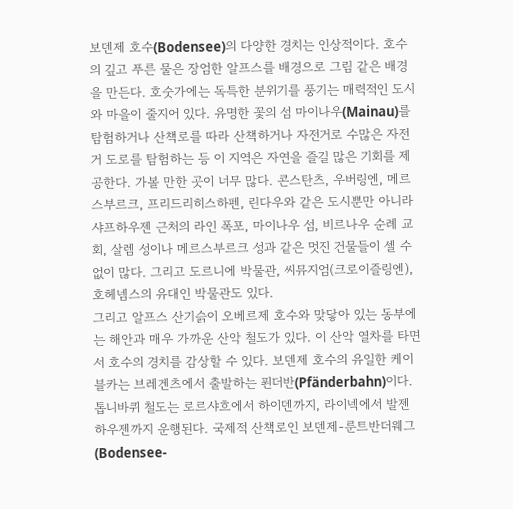보덴제 호수(Bodensee)의 다양한 경치는 인상적이다. 호수의 깊고 푸른 물은 장엄한 알프스를 배경으로 그림 같은 배경을 만든다. 호숫가에는 독특한 분위기를 풍기는 매력적인 도시와 마을이 줄지어 있다. 유명한 꽃의 섬 마이나우(Mainau)를 탐험하거나 산책로를 따라 산책하거나 자전거로 수많은 자전거 도로를 탐험하는 등 이 지역은 자연을 즐길 많은 기회를 제공한다. 가볼 만한 곳이 너무 많다. 콘스탄츠, 우버링엔, 메르스부르크, 프리드리히스하펜, 린다우와 같은 도시뿐만 아니라 샤프하우젠 근처의 라인 폭포, 마이나우 섬, 비르나우 순례 교회, 살렘 성이나 메르스부르크 성과 같은 멋진 건물들이 셀 수 없이 많다. 그리고 도르니에 박물관, 씨뮤지엄(크로이즐링엔), 호헤넴스의 유대인 박물관도 있다.
그리고 알프스 산기슭이 오베르제 호수와 맞닿아 있는 동부에는 해안과 매우 가까운 산악 철도가 있다. 이 산악 열차를 타면서 호수의 경치를 감상할 수 있다. 보덴제 호수의 유일한 케이블카는 브레겐츠에서 출발하는 푄더반(Pfänderbahn)이다. 톱니바퀴 철도는 로르샤흐에서 하이덴까지, 라이넥에서 발젠하우젠까지 운행된다. 국제적 산책로인 보덴제-룬트반더웨그(Bodensee-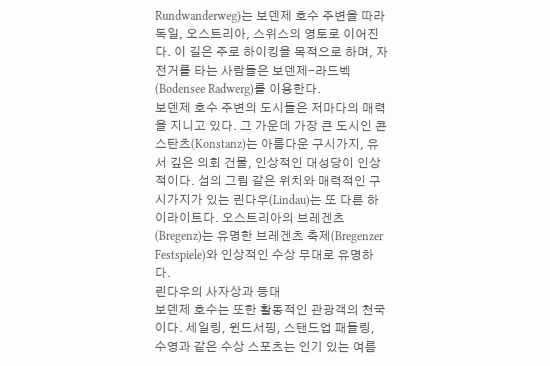Rundwanderweg)는 보덴제 호수 주변을 따라 독일, 오스트리아, 스위스의 영토로 이어진다. 이 길은 주로 하이킹을 목적으로 하며, 자전거를 타는 사람들은 보덴제-라드벡(Bodensee Radwerg)를 이용한다.
보덴제 호수 주변의 도시들은 저마다의 매력을 지니고 있다. 그 가운데 가장 큰 도시인 콘스탄츠(Konstanz)는 아름다운 구시가지, 유서 깊은 의회 건물, 인상적인 대성당이 인상적이다. 섬의 그림 같은 위치와 매력적인 구시가지가 있는 린다우(Lindau)는 또 다른 하이라이트다. 오스트리아의 브레겐츠(Bregenz)는 유명한 브레겐츠 축제(Bregenzer Festspiele)와 인상적인 수상 무대로 유명하다.
린다우의 사자상과 등대
보덴제 호수는 또한 활동적인 관광객의 천국이다. 세일링, 윈드서핑, 스탠드업 패들링, 수영과 같은 수상 스포츠는 인기 있는 여름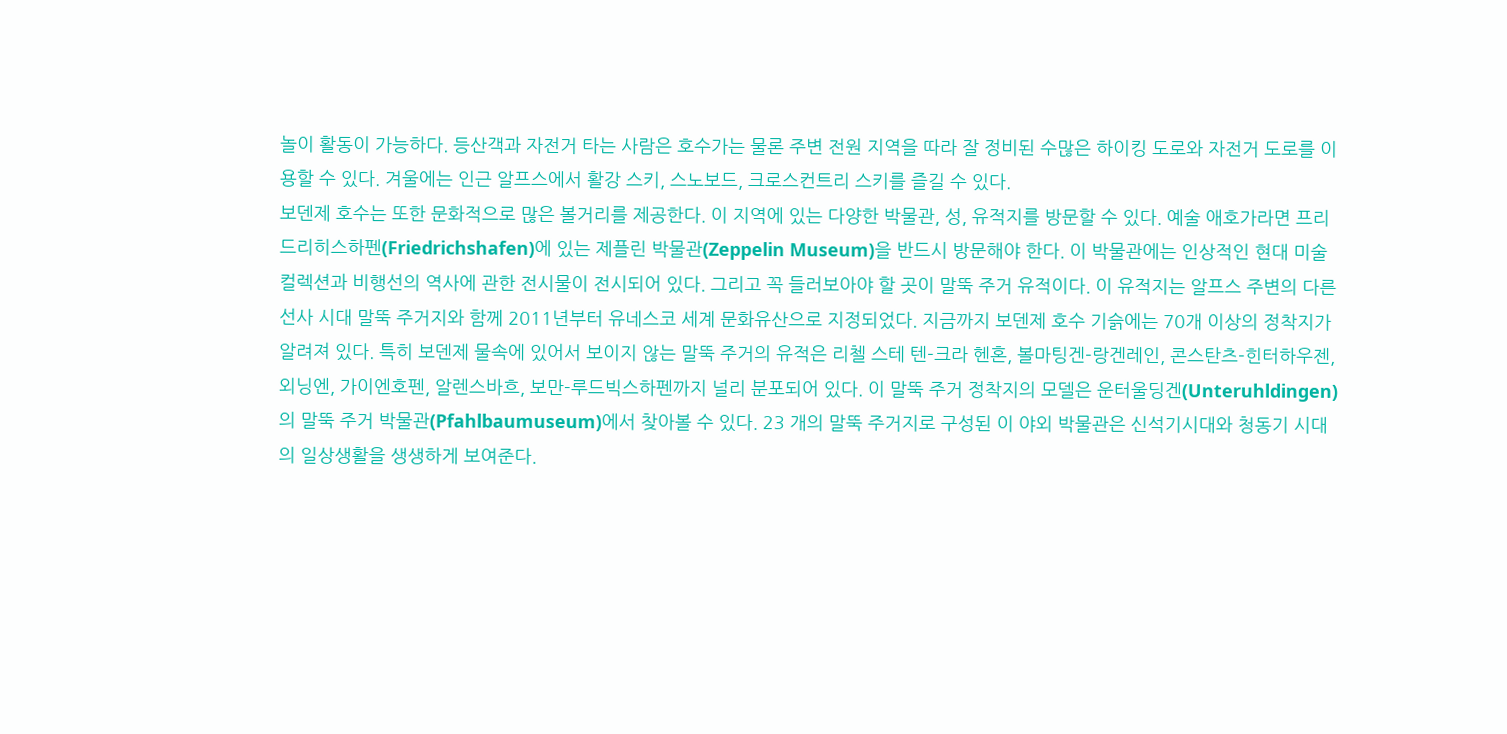놀이 활동이 가능하다. 등산객과 자전거 타는 사람은 호수가는 물론 주변 전원 지역을 따라 잘 정비된 수많은 하이킹 도로와 자전거 도로를 이용할 수 있다. 겨울에는 인근 알프스에서 활강 스키, 스노보드, 크로스컨트리 스키를 즐길 수 있다.
보덴제 호수는 또한 문화적으로 많은 볼거리를 제공한다. 이 지역에 있는 다양한 박물관, 성, 유적지를 방문할 수 있다. 예술 애호가라면 프리드리히스하펜(Friedrichshafen)에 있는 제플린 박물관(Zeppelin Museum)을 반드시 방문해야 한다. 이 박물관에는 인상적인 현대 미술 컬렉션과 비행선의 역사에 관한 전시물이 전시되어 있다. 그리고 꼭 들러보아야 할 곳이 말뚝 주거 유적이다. 이 유적지는 알프스 주변의 다른 선사 시대 말뚝 주거지와 함께 2011년부터 유네스코 세계 문화유산으로 지정되었다. 지금까지 보덴제 호수 기슭에는 70개 이상의 정착지가 알려져 있다. 특히 보덴제 물속에 있어서 보이지 않는 말뚝 주거의 유적은 리첼 스테 텐-크라 헨혼, 볼마팅겐-랑겐레인, 콘스탄츠-힌터하우젠, 외닝엔, 가이엔호펜, 알렌스바흐, 보만-루드빅스하펜까지 널리 분포되어 있다. 이 말뚝 주거 정착지의 모델은 운터울딩겐(Unteruhldingen)의 말뚝 주거 박물관(Pfahlbaumuseum)에서 찾아볼 수 있다. 23 개의 말뚝 주거지로 구성된 이 야외 박물관은 신석기시대와 청동기 시대의 일상생활을 생생하게 보여준다.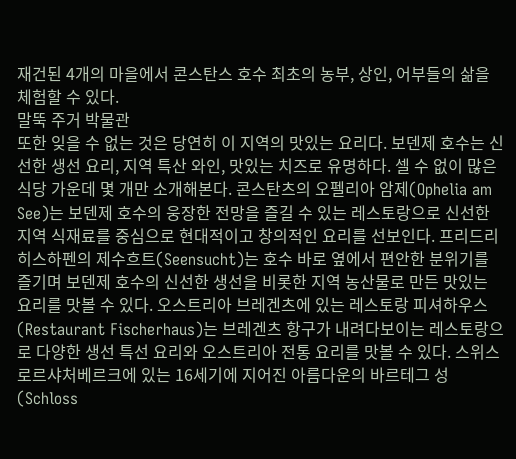재건된 4개의 마을에서 콘스탄스 호수 최초의 농부, 상인, 어부들의 삶을 체험할 수 있다.
말뚝 주거 박물관
또한 잊을 수 없는 것은 당연히 이 지역의 맛있는 요리다. 보덴제 호수는 신선한 생선 요리, 지역 특산 와인, 맛있는 치즈로 유명하다. 셀 수 없이 많은 식당 가운데 몇 개만 소개해본다. 콘스탄츠의 오펠리아 암제(Ophelia am See)는 보덴제 호수의 웅장한 전망을 즐길 수 있는 레스토랑으로 신선한 지역 식재료를 중심으로 현대적이고 창의적인 요리를 선보인다. 프리드리히스하펜의 제수흐트(Seensucht)는 호수 바로 옆에서 편안한 분위기를 즐기며 보덴제 호수의 신선한 생선을 비롯한 지역 농산물로 만든 맛있는 요리를 맛볼 수 있다. 오스트리아 브레겐츠에 있는 레스토랑 피셔하우스(Restaurant Fischerhaus)는 브레겐츠 항구가 내려다보이는 레스토랑으로 다양한 생선 특선 요리와 오스트리아 전통 요리를 맛볼 수 있다. 스위스 로르샤처베르크에 있는 16세기에 지어진 아름다운의 바르테그 성(Schloss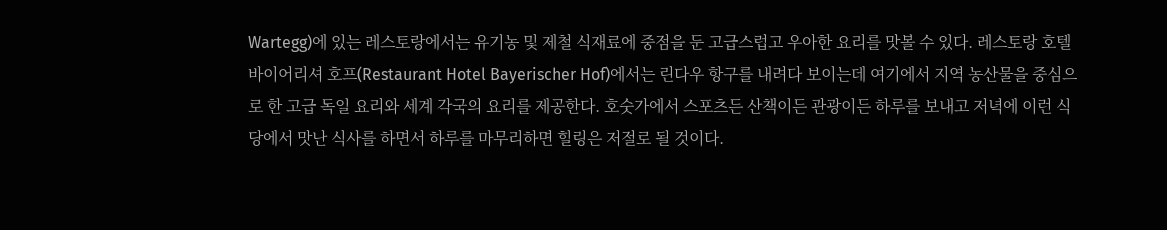Wartegg)에 있는 레스토랑에서는 유기농 및 제철 식재료에 중점을 둔 고급스럽고 우아한 요리를 맛볼 수 있다. 레스토랑 호텔 바이어리셔 호프(Restaurant Hotel Bayerischer Hof)에서는 린다우 항구를 내려다 보이는데 여기에서 지역 농산물을 중심으로 한 고급 독일 요리와 세계 각국의 요리를 제공한다. 호숫가에서 스포츠든 산책이든 관광이든 하루를 보내고 저녁에 이런 식당에서 맛난 식사를 하면서 하루를 마무리하면 힐링은 저절로 될 것이다.